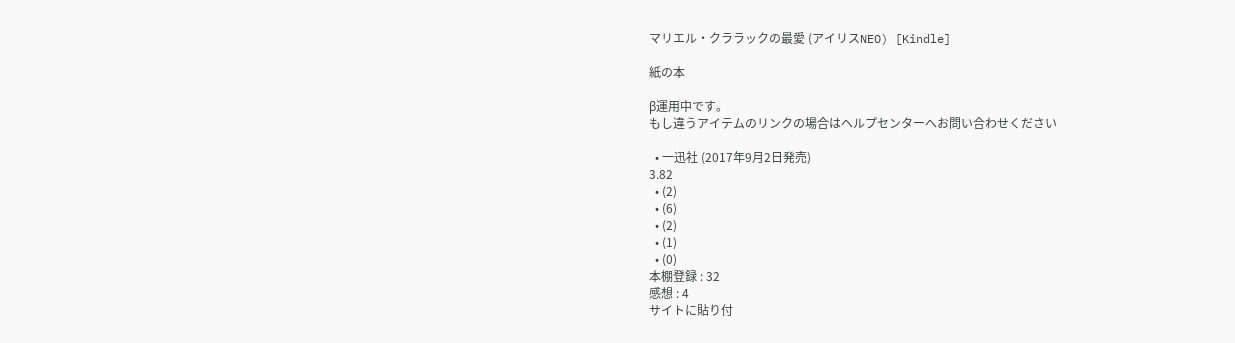マリエル・クララックの最愛 (アイリスNEO) [Kindle]

紙の本

β運用中です。
もし違うアイテムのリンクの場合はヘルプセンターへお問い合わせください

  • 一迅社 (2017年9月2日発売)
3.82
  • (2)
  • (6)
  • (2)
  • (1)
  • (0)
本棚登録 : 32
感想 : 4
サイトに貼り付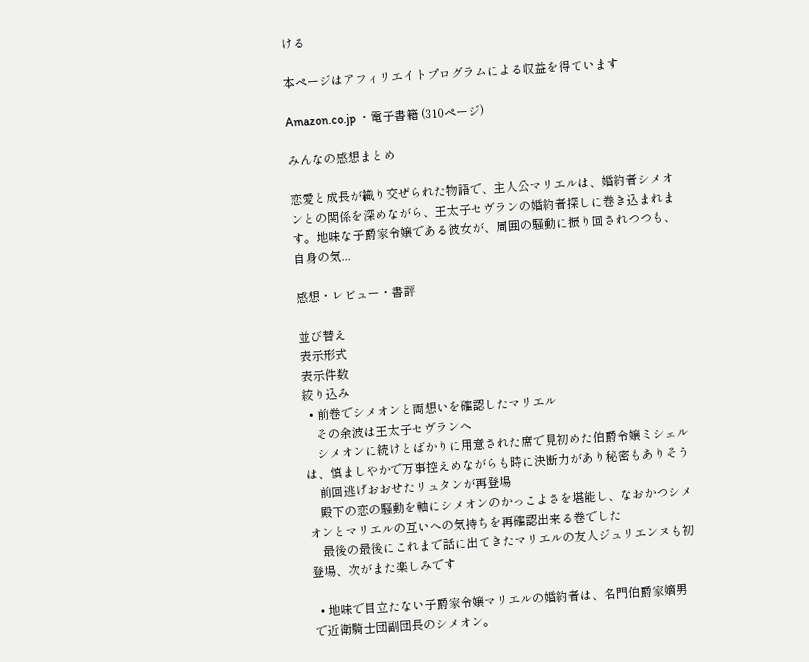ける

本ページはアフィリエイトプログラムによる収益を得ています

Amazon.co.jp ・電子書籍 (310ページ)

みんなの感想まとめ

恋愛と成長が織り交ぜられた物語で、主人公マリエルは、婚約者シメオンとの関係を深めながら、王太子セヴランの婚約者探しに巻き込まれます。地味な子爵家令嬢である彼女が、周囲の騒動に振り回されつつも、自身の気...

感想・レビュー・書評

並び替え
表示形式
表示件数
絞り込み
  • 前巻でシメオンと両想いを確認したマリエル
    その余波は王太子セヴランへ
    シメオンに続けとばかりに用意された席で見初めた伯爵令嬢ミシェルは、慎ましやかで万事控えめながらも時に決断力があり秘密もありそう
    前回逃げおおせたリュタンが再登場
    殿下の恋の騒動を軸にシメオンのかっこよさを堪能し、なおかつシメオンとマリエルの互いへの気持ちを再確認出来る巻でした
    最後の最後にこれまで話に出てきたマリエルの友人ジュリエンヌも初登場、次がまた楽しみです

  • 地味で目立たない子爵家令嬢マリエルの婚約者は、名門伯爵家嫡男で近衛騎士団副団長のシメオン。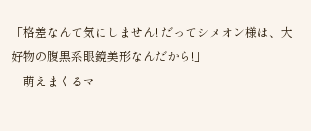「格差なんて気にしません! だってシメオン様は、大好物の腹黒系眼鏡美形なんだから!」
    萌えまくるマ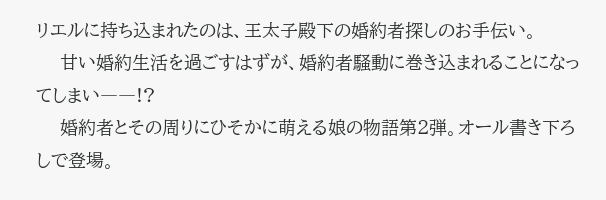リエルに持ち込まれたのは、王太子殿下の婚約者探しのお手伝い。
    甘い婚約生活を過ごすはずが、婚約者騒動に巻き込まれることになってしまい――!?
    婚約者とその周りにひそかに萌える娘の物語第2弾。オール書き下ろしで登場。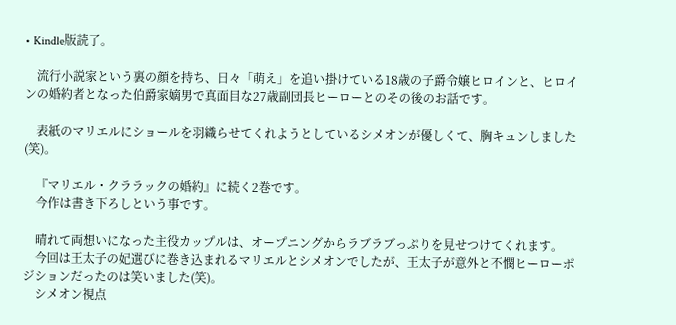• Kindle版読了。

    流行小説家という裏の顔を持ち、日々「萌え」を追い掛けている18歳の子爵令嬢ヒロインと、ヒロインの婚約者となった伯爵家嫡男で真面目な27歳副団長ヒーローとのその後のお話です。

    表紙のマリエルにショールを羽織らせてくれようとしているシメオンが優しくて、胸キュンしました(笑)。

    『マリエル・クララックの婚約』に続く2巻です。
    今作は書き下ろしという事です。

    晴れて両想いになった主役カップルは、オープニングからラブラブっぷりを見せつけてくれます。
    今回は王太子の妃選びに巻き込まれるマリエルとシメオンでしたが、王太子が意外と不憫ヒーローポジションだったのは笑いました(笑)。
    シメオン視点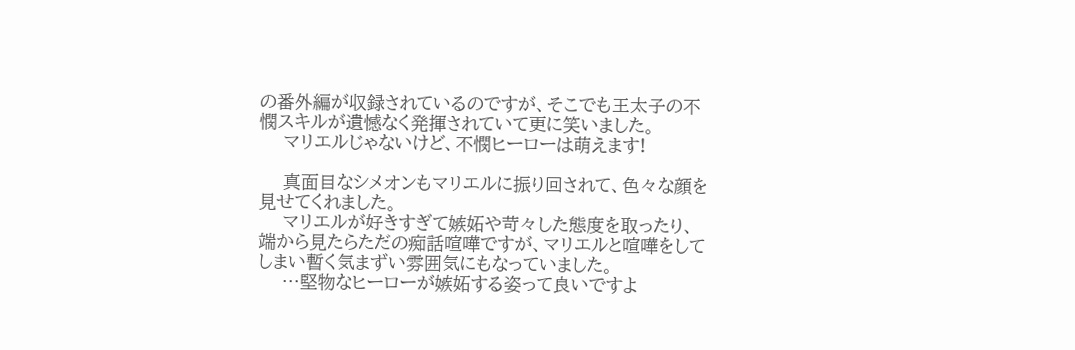の番外編が収録されているのですが、そこでも王太子の不憫スキルが遺憾なく発揮されていて更に笑いました。
    マリエルじゃないけど、不憫ヒーローは萌えます!

    真面目なシメオンもマリエルに振り回されて、色々な顔を見せてくれました。
    マリエルが好きすぎて嫉妬や苛々した態度を取ったり、端から見たらただの痴話喧嘩ですが、マリエルと喧嘩をしてしまい暫く気まずい雰囲気にもなっていました。
    …堅物なヒーローが嫉妬する姿って良いですよ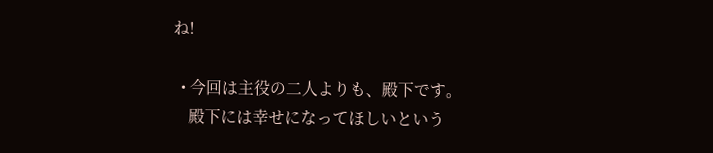ね!

  • 今回は主役の二人よりも、殿下です。
    殿下には幸せになってほしいという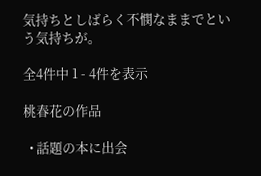気持ちとしばらく不憫なままでという気持ちが。

全4件中 1 - 4件を表示

桃春花の作品

  • 話題の本に出会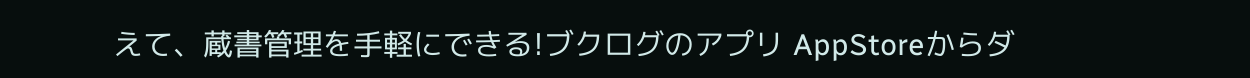えて、蔵書管理を手軽にできる!ブクログのアプリ AppStoreからダ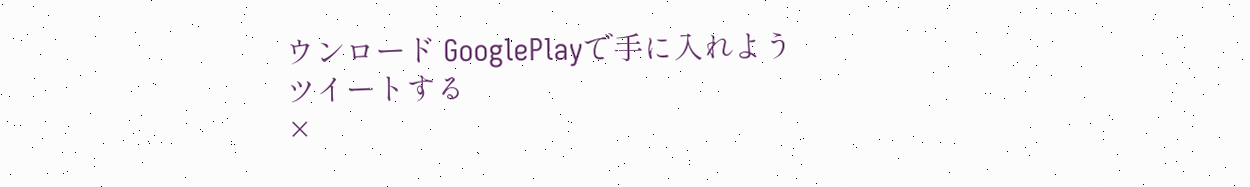ウンロード GooglePlayで手に入れよう
ツイートする
×